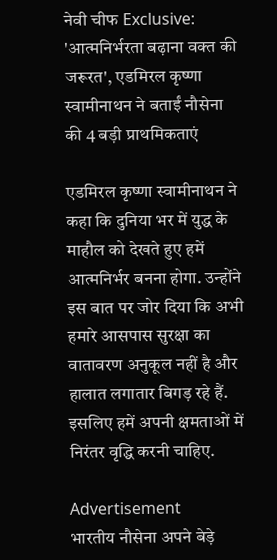नेवी चीफ Exclusive: 'आत्मनिर्भरता बढ़ाना वक्त की जरूरत', एडमिरल कृष्णा स्वामीनाथन ने बताईं नौसेना की 4 बड़ी प्राथमिकताएं

एडमिरल कृष्णा स्वामीनाथन ने कहा कि दुनिया भर में युद्ध के माहौल को देखते हुए हमें आत्मनिर्भर बनना होगा. उन्होंने इस बात पर जोर दिया कि अभी हमारे आसपास सुरक्षा का वातावरण अनुकूल नहीं है और हालात लगातार बिगड़ रहे हैं. इसलिए हमें अपनी क्षमताओं में निरंतर वृद्धि करनी चाहिए.

Advertisement
भारतीय नौसेना अपने बेड़े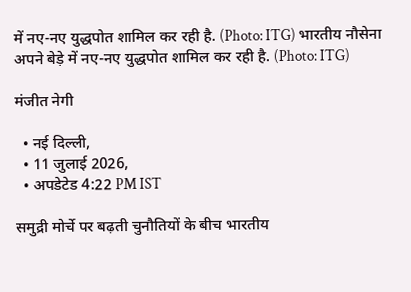में नए-नए युद्धपोत शामिल कर रही है. (Photo: ITG) भारतीय नौसेना अपने बेड़े में नए-नए युद्धपोत शामिल कर रही है. (Photo: ITG)

मंजीत नेगी

  • नई दिल्ली,
  • 11 जुलाई 2026,
  • अपडेटेड 4:22 PM IST

समुद्री मोर्चे पर बढ़ती चुनौतियों के बीच भारतीय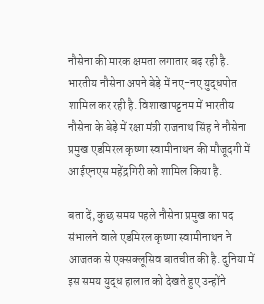नौसेना की मारक क्षमता लगातार बढ़ रही है. भारतीय नौसेना अपने बेड़े में नए-नए युद्धपोत शामिल कर रही है. विशाखापट्टनम में भारतीय नौसेना के बेड़े में रक्षा मंत्री राजनाथ सिंह ने नौसेना प्रमुख एडमिरल कृष्णा स्वामीनाथन की मौजूदगी में आईएनएस महेंद्रगिरी को शामिल किया है.

बता दें, कुछ समय पहले नौसेना प्रमुख का पद संभालने वाले एडमिरल कृष्णा स्वामीनाथन ने आजतक से एक्सक्लूसिव बातचीत की है. दुनिया में इस समय युद्ध हालात को देखते हुए उन्होंने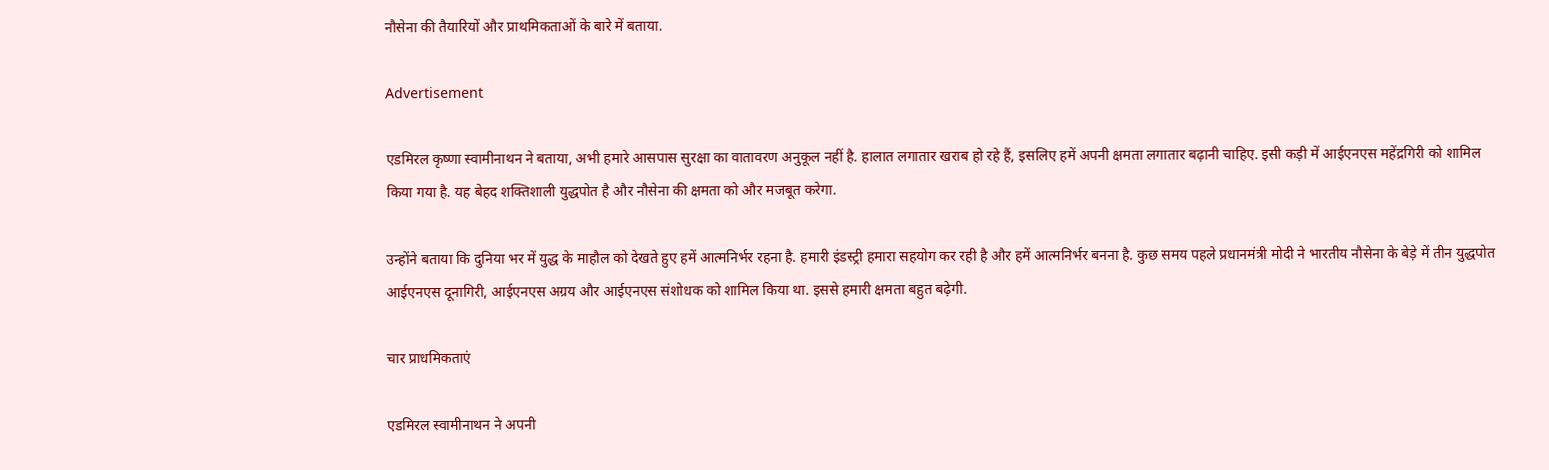नौसेना की तैयारियों और प्राथमिकताओं के बारे में बताया.

Advertisement

एडमिरल कृष्णा स्वामीनाथन ने बताया, अभी हमारे आसपास सुरक्षा का वातावरण अनुकूल नहीं है. हालात लगातार खराब हो रहे हैं, इसलिए हमें अपनी क्षमता लगातार बढ़ानी चाहिए. इसी कड़ी में आईएनएस महेंद्रगिरी को शामिल किया गया है. यह बेहद शक्तिशाली युद्धपोत है और नौसेना की क्षमता को और मजबूत करेगा.

उन्होंने बताया कि दुनिया भर में युद्ध के माहौल को देखते हुए हमें आत्मनिर्भर रहना है. हमारी इंडस्ट्री हमारा सहयोग कर रही है और हमें आत्मनिर्भर बनना है. कुछ समय पहले प्रधानमंत्री मोदी ने भारतीय नौसेना के बेड़े में तीन युद्धपोत आईएनएस दूनागिरी, आईएनएस अग्रय और आईएनएस संशोधक को शामिल किया था. इससे हमारी क्षमता बहुत बढ़ेगी.

चार प्राधमिकताएं

एडमिरल स्वामीनाथन ने अपनी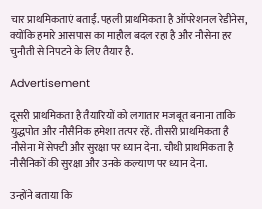चार प्राथमिकताएं बताईं. पहली प्राथमिकता है ऑपरेशनल रेडीनेस, क्योंकि हमारे आसपास का माहौल बदल रहा है और नौसेना हर चुनौती से निपटने के लिए तैयार है.

Advertisement

दूसरी प्राथमिकता है तैयारियों को लगातार मजबूत बनाना ताकि युद्धपोत और नौसैनिक हमेशा तत्पर रहें. तीसरी प्राथमिकता है नौसेना में सेफ्टी और सुरक्षा पर ध्यान देना. चौथी प्राथमिकता है नौसैनिकों की सुरक्षा और उनके कल्याण पर ध्यान देना.

उन्होंने बताया कि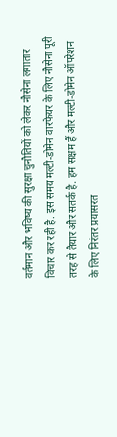वर्तमान और भविष्य की सुरक्षा चुनौतियों को लेकर नौसेना लगातार विचार कर रही है. इस समय मल्टी-डोमेन वारफेयर के लिए नौसेना पूरी तरह से तैयार और सतर्क है. हम सक्षम हैं और मल्टी-डोमेन ऑपरेशन के लिए निरंतर प्रयासरत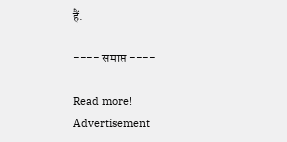हैं.

---- समाप्त ----

Read more!
Advertisement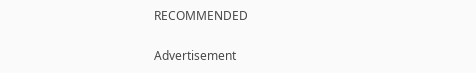RECOMMENDED

Advertisement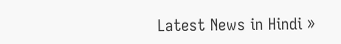Latest News in Hindi »